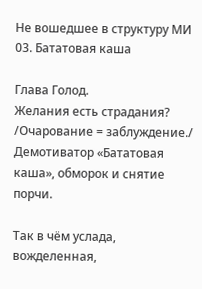Не вошедшее в структуру МИ 03. Бататовая каша

Глава Голод.
Желания есть страдания? /Очарование = заблуждение./
Демотиватор «Бататовая каша», обморок и снятие порчи.

Так в чём услада,
вожделенная,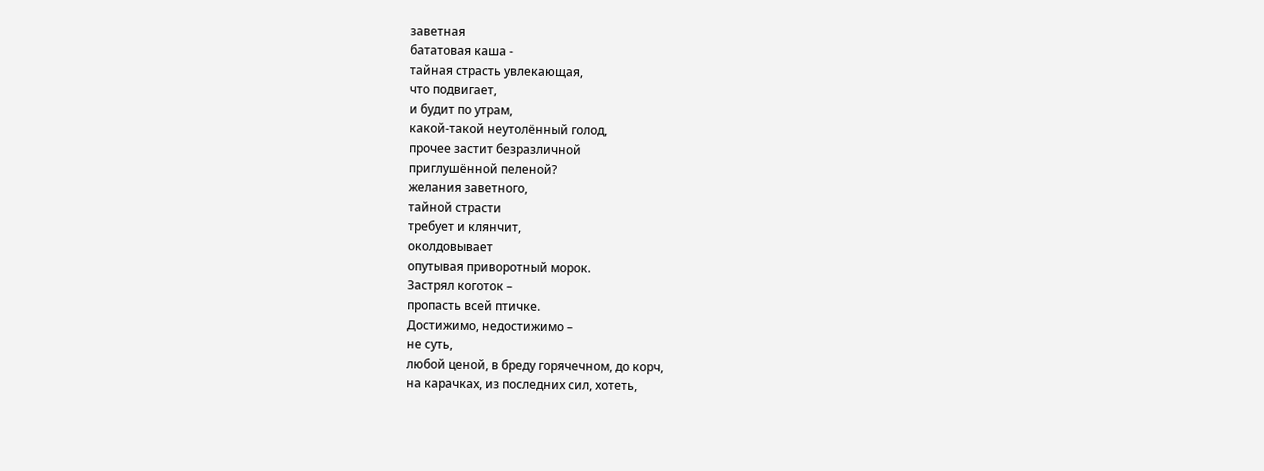заветная
бататовая каша -
тайная страсть увлекающая,
что подвигает,
и будит по утрам,
какой-такой неутолённый голод,
прочее застит безразличной
приглушённой пеленой?
желания заветного,
тайной страсти
требует и клянчит,
околдовывает
опутывая приворотный морок.
Застрял коготок –
пропасть всей птичке.
Достижимо, недостижимо –
не суть,
любой ценой, в бреду горячечном, до корч,
на карачках, из последних сил, хотеть,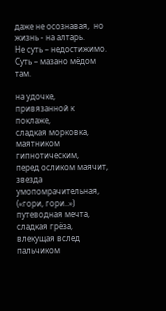даже не осознавая,  но жизнь - на алтарь.
Не суть – недостижимо.
Суть – мазано мёдом там.

на удочке,
привязанной к поклаже,
сладкая морковка,
маятником гипнотическим,
перед осликом маячит,
звезда умопомрачительная,
(«гори, гори..») путеводная мечта,
сладкая грёза,
влекущая вслед пальчиком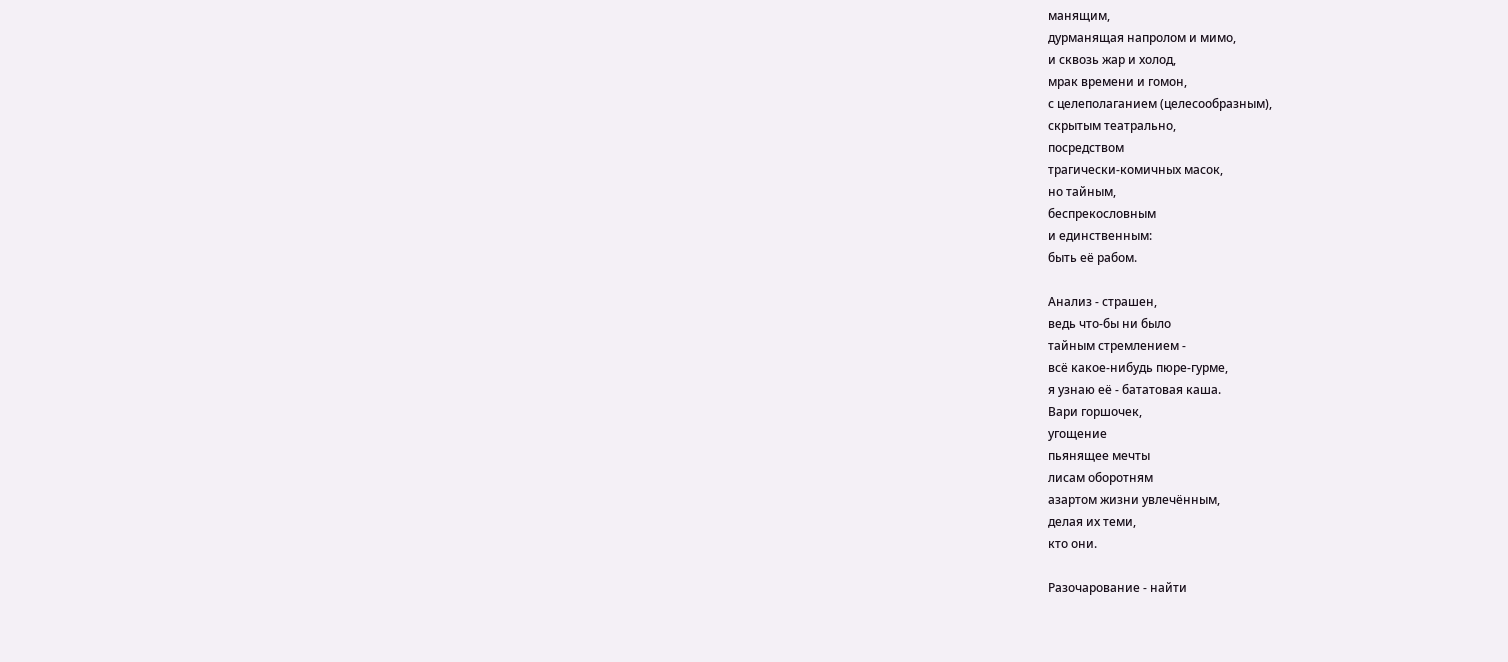манящим,
дурманящая напролом и мимо,
и сквозь жар и холод,
мрак времени и гомон,
с целеполаганием (целесообразным),
скрытым театрально,
посредством
трагически-комичных масок,
но тайным,
беспрекословным
и единственным:
быть её рабом.

Анализ - страшен,
ведь что-бы ни было
тайным стремлением -
всё какое-нибудь пюре-гурме,
я узнаю её - бататовая каша.
Вари горшочек,
угощение
пьянящее мечты
лисам оборотням
азартом жизни увлечённым,
делая их теми,
кто они.

Разочарование - найти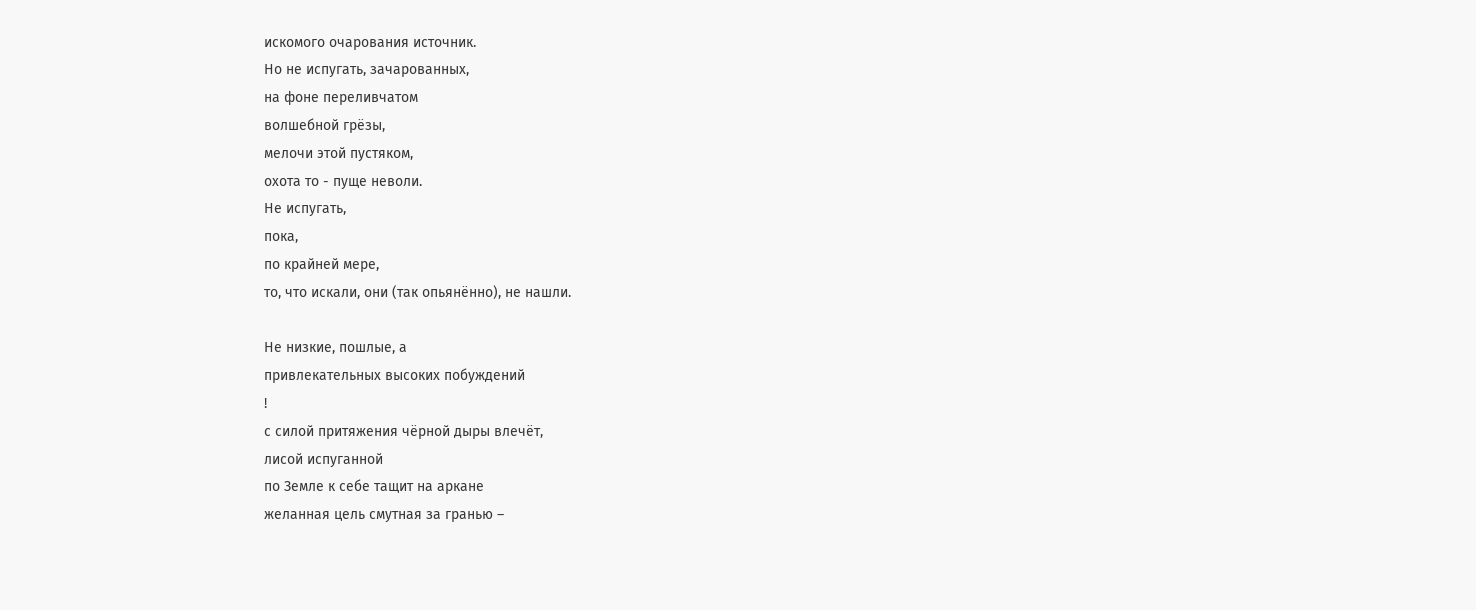искомого очарования источник.
Но не испугать, зачарованных,
на фоне переливчатом
волшебной грёзы,
мелочи этой пустяком,
охота то - пуще неволи.
Не испугать,
пока,
по крайней мере,
то, что искали, они (так опьянённо), не нашли.

Не низкие, пошлые, а
привлекательных высоких побуждений
!
с силой притяжения чёрной дыры влечёт,
лисой испуганной
по Земле к себе тащит на аркане
желанная цель смутная за гранью –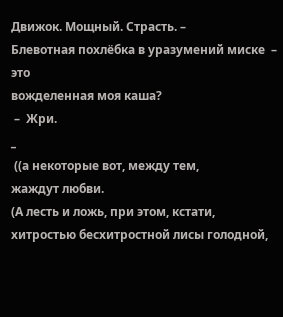Движок. Мощный. Страсть. –
Блевотная похлёбка в уразумений миске  –
это
вожделенная моя каша?
 –  Жри.
_
 ((а некоторые вот, между тем,
жаждут любви.
(А лесть и ложь, при этом, кстати,
хитростью бесхитростной лисы голодной,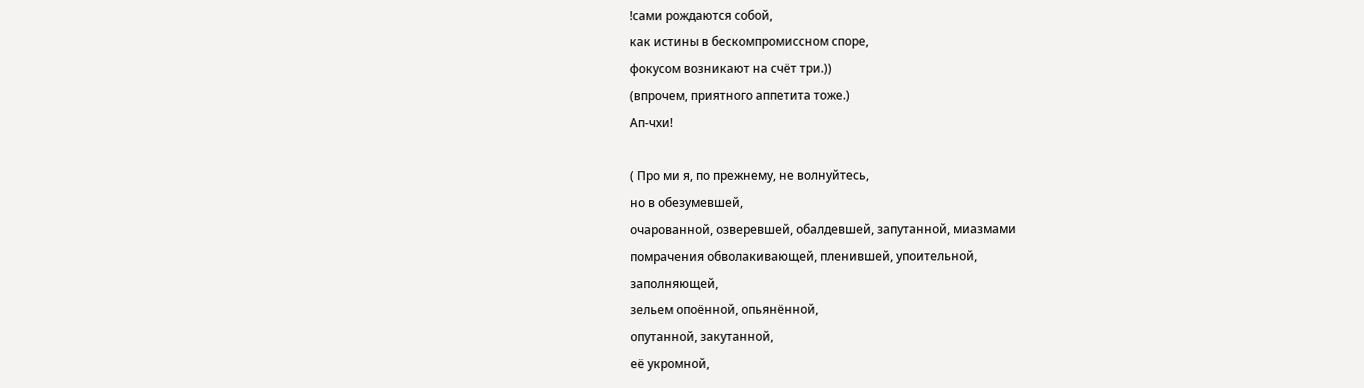!сами рождаются собой,
как истины в бескомпромиссном споре,
фокусом возникают на счёт три.))
(впрочем, приятного аппетита тоже.)
Ап-чхи!

( Про ми я, по прежнему, не волнуйтесь,
но в обезумевшей,
очарованной, озверевшей, обалдевшей, запутанной, миазмами
помрачения обволакивающей, пленившей, упоительной,
заполняющей,
зельем опоённой, опьянённой,
опутанной, закутанной,
её укромной,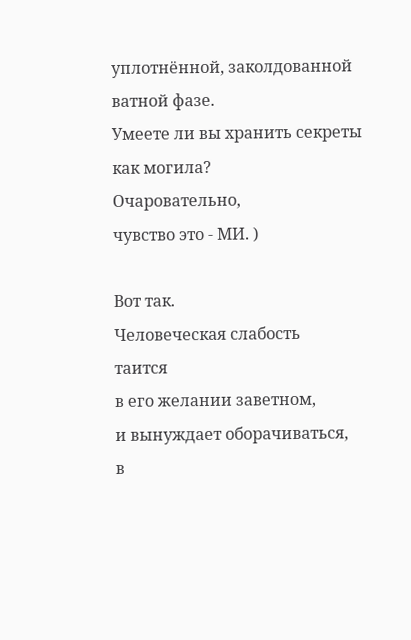уплотнённой, заколдованной ватной фазе.
Умеете ли вы хранить секреты как могила?
Очаровательно,
чувство это - МИ. )

Вот так.
Человеческая слабость
таится
в его желании заветном,
и вынуждает оборачиваться,
в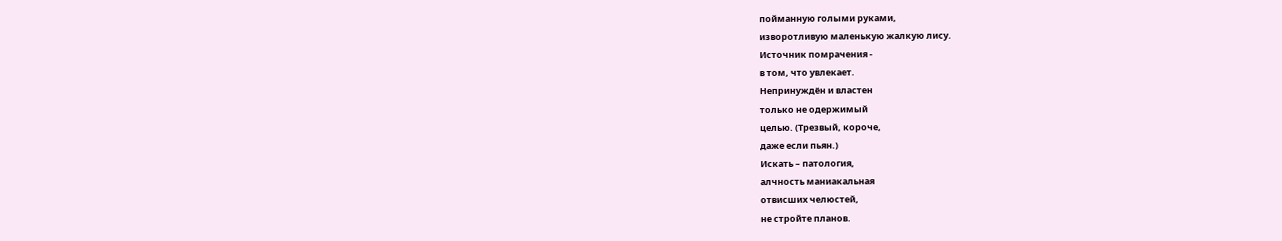пойманную голыми руками,
изворотливую маленькую жалкую лису.
Источник помрачения -
в том, что увлекает.
Непринуждён и властен
только не одержимый
целью. (Трезвый, короче,
даже если пьян.)
Искать – патология,
алчность маниакальная
отвисших челюстей,
не стройте планов.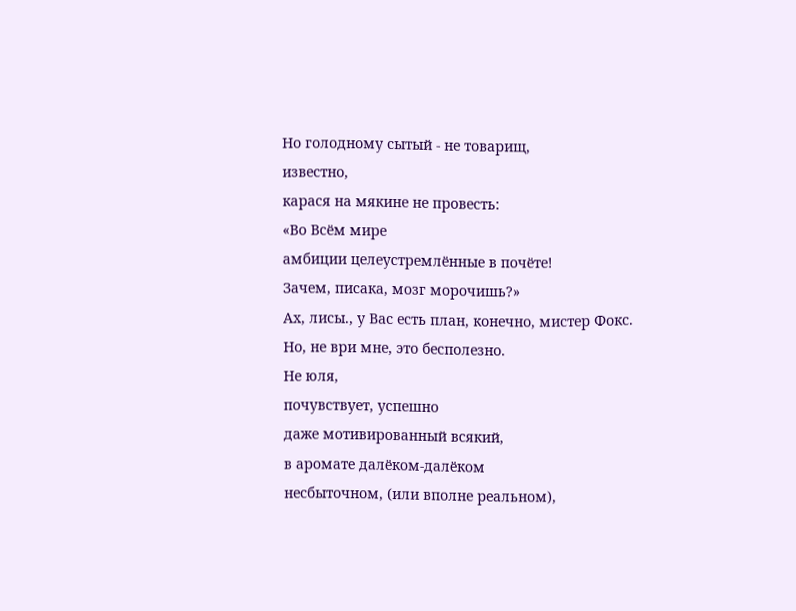Но голодному сытый - не товарищ,
известно,
карася на мякине не провесть:
«Во Всём мире
амбиции целеустремлённые в почёте!
Зачем, писака, мозг морочишь?»
Ах, лисы., у Вас есть план, конечно, мистер Фокс.
Но, не ври мне, это бесполезно.
Не юля,
почувствует, успешно
даже мотивированный всякий,
в аромате далёком-далёком
несбыточном, (или вполне реальном),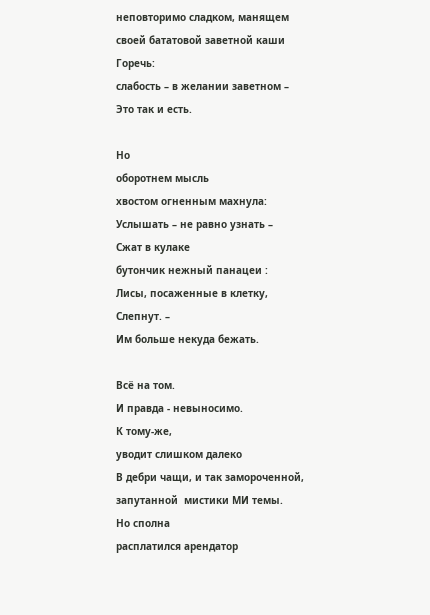неповторимо сладком, манящем
своей бататовой заветной каши
Горечь:
слабость – в желании заветном –
Это так и есть.

Но
оборотнем мысль
хвостом огненным махнула:
Услышать – не равно узнать –
Сжат в кулаке
бутончик нежный панацеи :
Лисы, посаженные в клетку,
Слепнут. –
Им больше некуда бежать.

Всё на том.
И правда - невыносимо.
К тому-же,
уводит слишком далеко
В дебри чащи, и так замороченной,
запутанной  мистики МИ темы.
Но сполна
расплатился арендатор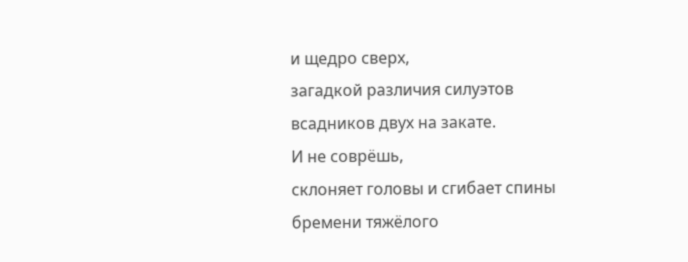и щедро сверх,
загадкой различия силуэтов
всадников двух на закате.
И не соврёшь,
склоняет головы и сгибает спины
бремени тяжёлого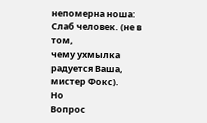непомерна ноша:
Слаб человек. (не в том,
чему ухмылка радуется Ваша, мистер Фокс).
Но
Вопрос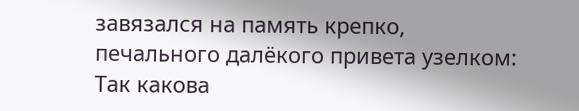завязался на память крепко,
печального далёкого привета узелком:
Так какова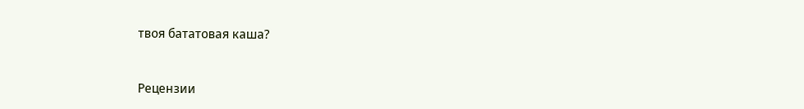твоя бататовая каша?


Рецензии